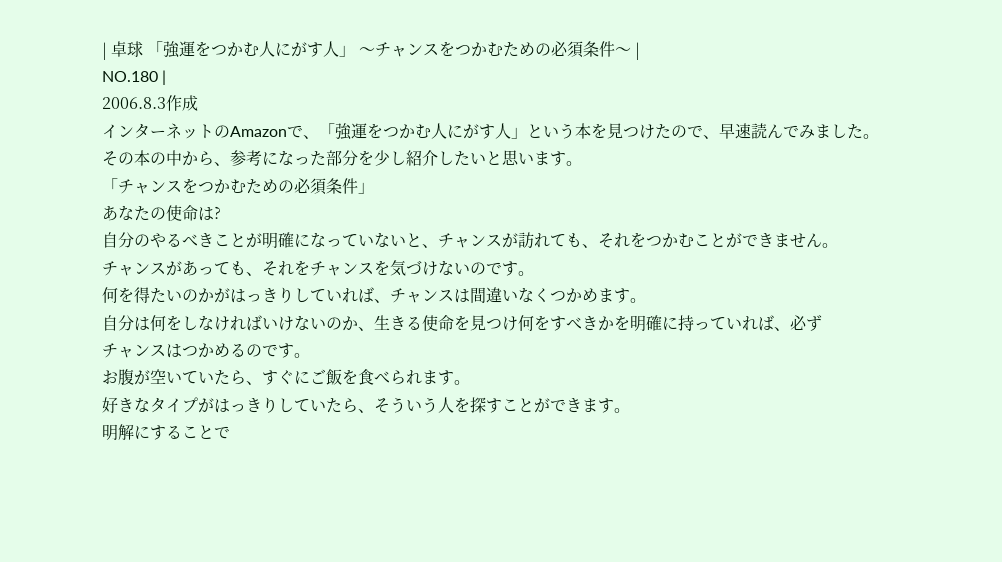| 卓球 「強運をつかむ人にがす人」 〜チャンスをつかむための必須条件〜 |
NO.180 |
2006.8.3作成
インターネットのAmazonで、「強運をつかむ人にがす人」という本を見つけたので、早速読んでみました。
その本の中から、参考になった部分を少し紹介したいと思います。
「チャンスをつかむための必須条件」
あなたの使命は?
自分のやるべきことが明確になっていないと、チャンスが訪れても、それをつかむことができません。
チャンスがあっても、それをチャンスを気づけないのです。
何を得たいのかがはっきりしていれば、チャンスは間違いなくつかめます。
自分は何をしなければいけないのか、生きる使命を見つけ何をすべきかを明確に持っていれば、必ず
チャンスはつかめるのです。
お腹が空いていたら、すぐにご飯を食べられます。
好きなタイプがはっきりしていたら、そういう人を探すことができます。
明解にすることで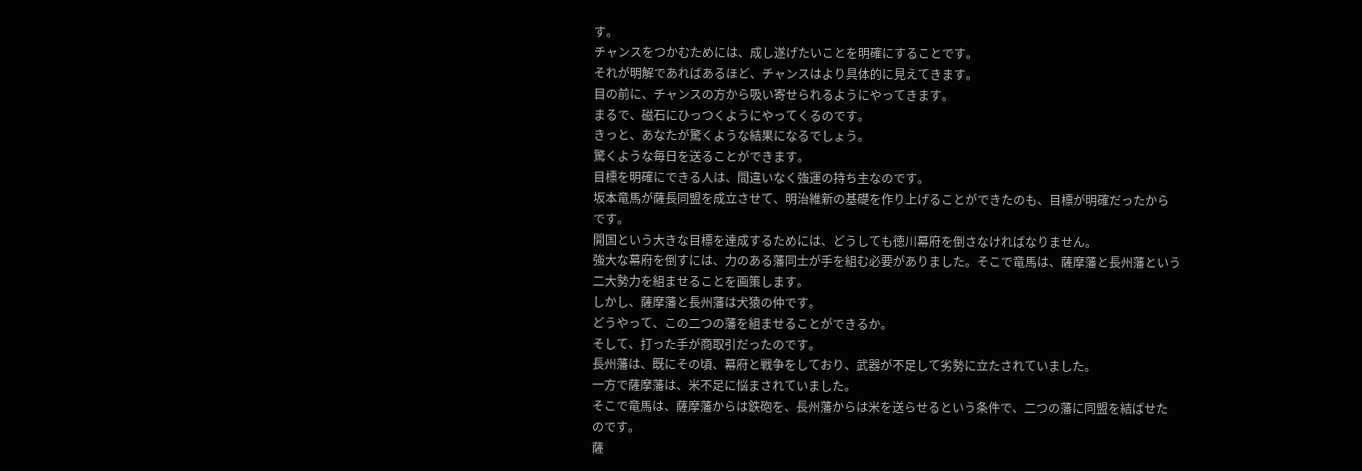す。
チャンスをつかむためには、成し遂げたいことを明確にすることです。
それが明解であればあるほど、チャンスはより具体的に見えてきます。
目の前に、チャンスの方から吸い寄せられるようにやってきます。
まるで、磁石にひっつくようにやってくるのです。
きっと、あなたが驚くような結果になるでしょう。
驚くような毎日を送ることができます。
目標を明確にできる人は、間違いなく強運の持ち主なのです。
坂本竜馬が薩長同盟を成立させて、明治維新の基礎を作り上げることができたのも、目標が明確だったから
です。
開国という大きな目標を達成するためには、どうしても徳川幕府を倒さなければなりません。
強大な幕府を倒すには、力のある藩同士が手を組む必要がありました。そこで竜馬は、薩摩藩と長州藩という
二大勢力を組ませることを画策します。
しかし、薩摩藩と長州藩は犬猿の仲です。
どうやって、この二つの藩を組ませることができるか。
そして、打った手が商取引だったのです。
長州藩は、既にその頃、幕府と戦争をしており、武器が不足して劣勢に立たされていました。
一方で薩摩藩は、米不足に悩まされていました。
そこで竜馬は、薩摩藩からは鉄砲を、長州藩からは米を送らせるという条件で、二つの藩に同盟を結ばせた
のです。
薩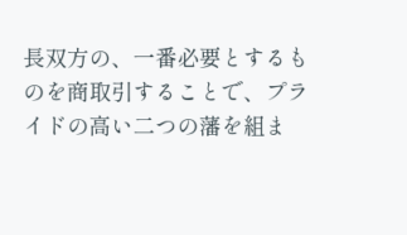長双方の、一番必要とするものを商取引することで、プライドの高い二つの藩を組ま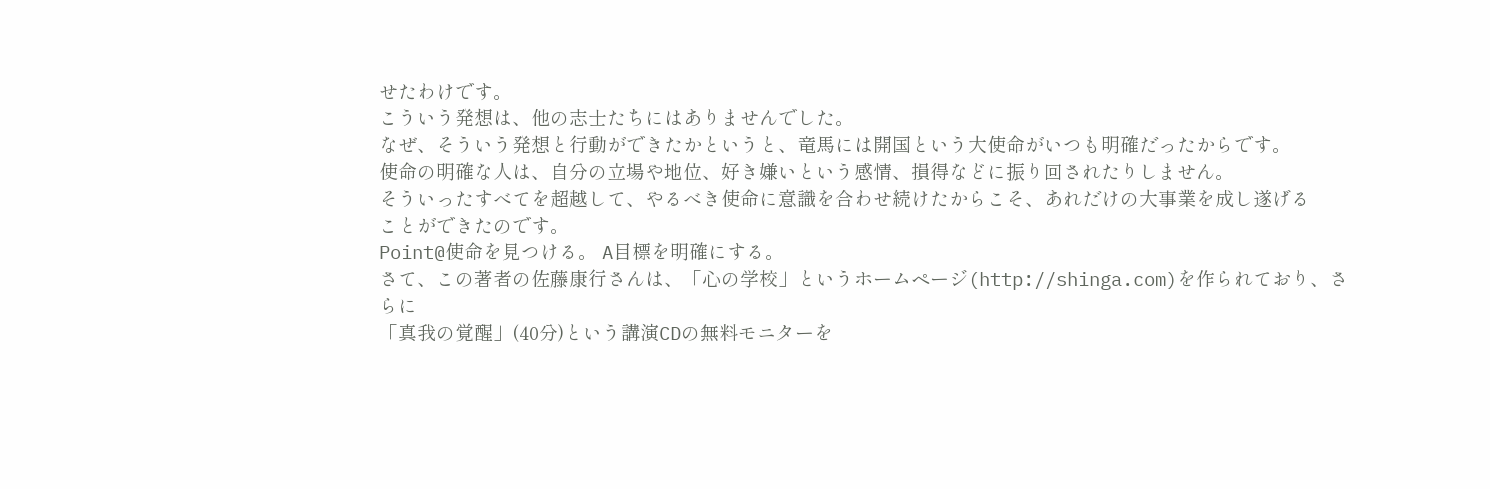せたわけです。
こういう発想は、他の志士たちにはありませんでした。
なぜ、そういう発想と行動ができたかというと、竜馬には開国という大使命がいつも明確だったからです。
使命の明確な人は、自分の立場や地位、好き嫌いという感情、損得などに振り回されたりしません。
そういったすべてを超越して、やるべき使命に意識を合わせ続けたからこそ、あれだけの大事業を成し遂げる
ことができたのです。
Point@使命を見つける。 A目標を明確にする。
さて、この著者の佐藤康行さんは、「心の学校」というホームページ(http://shinga.com)を作られており、さらに
「真我の覚醒」(40分)という講演CDの無料モニターを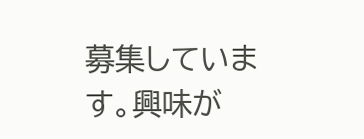募集しています。興味が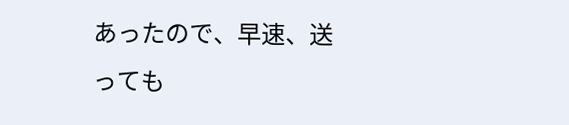あったので、早速、送っても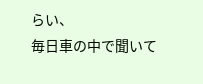らい、
毎日車の中で聞いて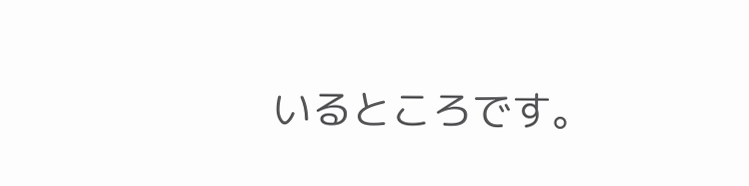いるところです。